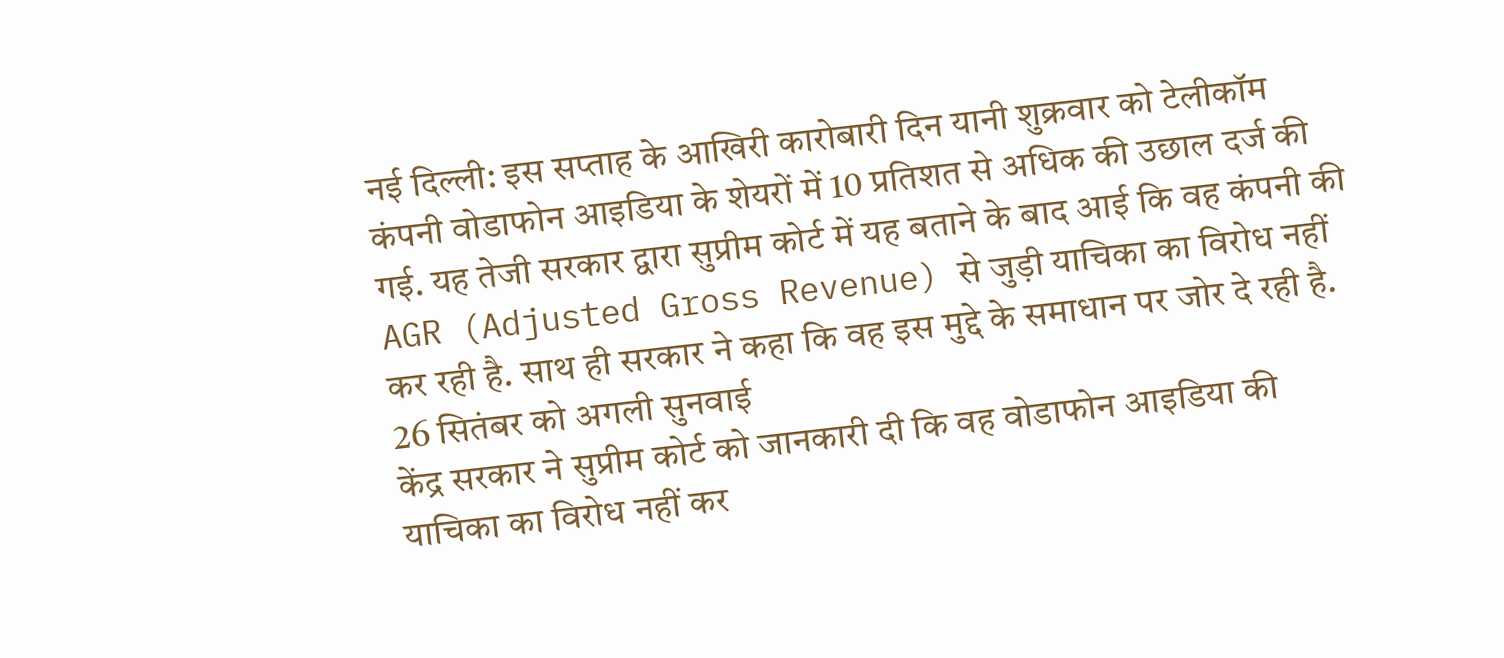नई दिल्ली: इस सप्ताह के आखिरी कारोबारी दिन यानी शुक्रवार को टेलीकॉम कंपनी वोडाफोन आइडिया के शेयरों में 10 प्रतिशत से अधिक की उछाल दर्ज की गई. यह तेजी सरकार द्वारा सुप्रीम कोर्ट में यह बताने के बाद आई कि वह कंपनी की AGR (Adjusted Gross Revenue) से जुड़ी याचिका का विरोध नहीं कर रही है. साथ ही सरकार ने कहा कि वह इस मुद्दे के समाधान पर जोर दे रही है.
26 सितंबर को अगली सुनवाई
केंद्र सरकार ने सुप्रीम कोर्ट को जानकारी दी कि वह वोडाफोन आइडिया की याचिका का विरोध नहीं कर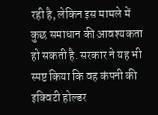रही है, लेकिन इस मामले में कुछ समाधान की आवश्यकता हो सकती है. सरकार ने यह भी स्पष्ट किया कि वह कंपनी की इक्विटी होल्डर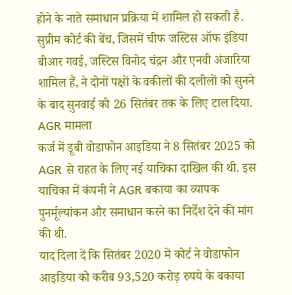होने के नाते समाधान प्रक्रिया में शामिल हो सकती है. सुप्रीम कोर्ट की बेंच, जिसमें चीफ जस्टिस ऑफ इंडिया बीआर गवई, जस्टिस विनोद चंद्रन और एनवी अंजारिया शामिल हैं, ने दोनों पक्षों के वकीलों की दलीलों को सुनने के बाद सुनवाई को 26 सितंबर तक के लिए टाल दिया.
AGR मामला
कर्ज में डूबी वोडाफोन आइडिया ने 8 सितंबर 2025 को AGR से राहत के लिए नई याचिका दाखिल की थी. इस याचिका में कंपनी ने AGR बकाया का व्यापक पुनर्मूल्यांकन और समाधान करने का निर्देश देने की मांग की थी.
याद दिला दें कि सितंबर 2020 में कोर्ट ने वोडाफोन आइडिया को करीब 93,520 करोड़ रुपये के बकाया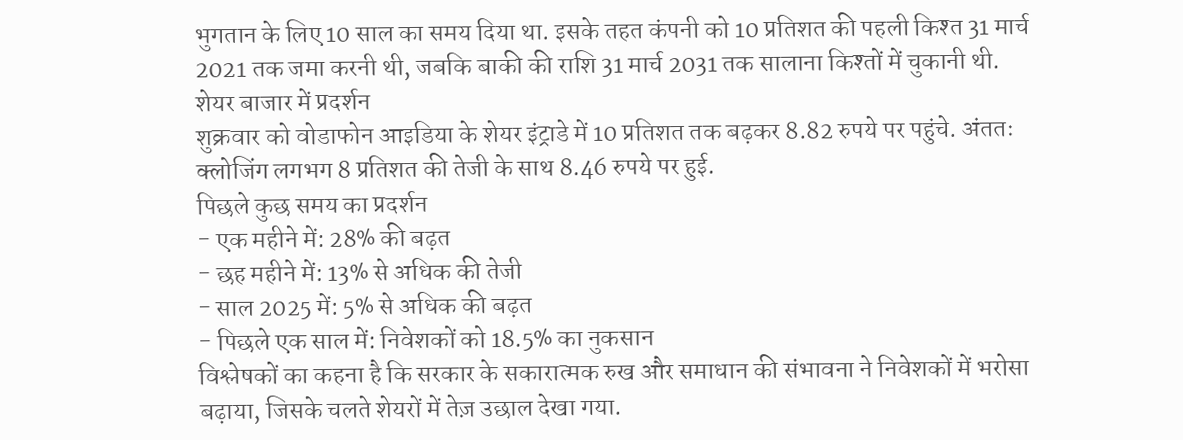भुगतान के लिए 10 साल का समय दिया था. इसके तहत कंपनी को 10 प्रतिशत की पहली किश्त 31 मार्च 2021 तक जमा करनी थी, जबकि बाकी की राशि 31 मार्च 2031 तक सालाना किश्तों में चुकानी थी.
शेयर बाजार में प्रदर्शन
शुक्रवार को वोडाफोन आइडिया के शेयर इंट्राडे में 10 प्रतिशत तक बढ़कर 8.82 रुपये पर पहुंचे. अंततः क्लोजिंग लगभग 8 प्रतिशत की तेजी के साथ 8.46 रुपये पर हुई.
पिछले कुछ समय का प्रदर्शन
- एक महीने में: 28% की बढ़त
- छह महीने में: 13% से अधिक की तेजी
- साल 2025 में: 5% से अधिक की बढ़त
- पिछले एक साल में: निवेशकों को 18.5% का नुकसान
विश्लेषकों का कहना है कि सरकार के सकारात्मक रुख और समाधान की संभावना ने निवेशकों में भरोसा बढ़ाया, जिसके चलते शेयरों में तेज़ उछाल देखा गया.